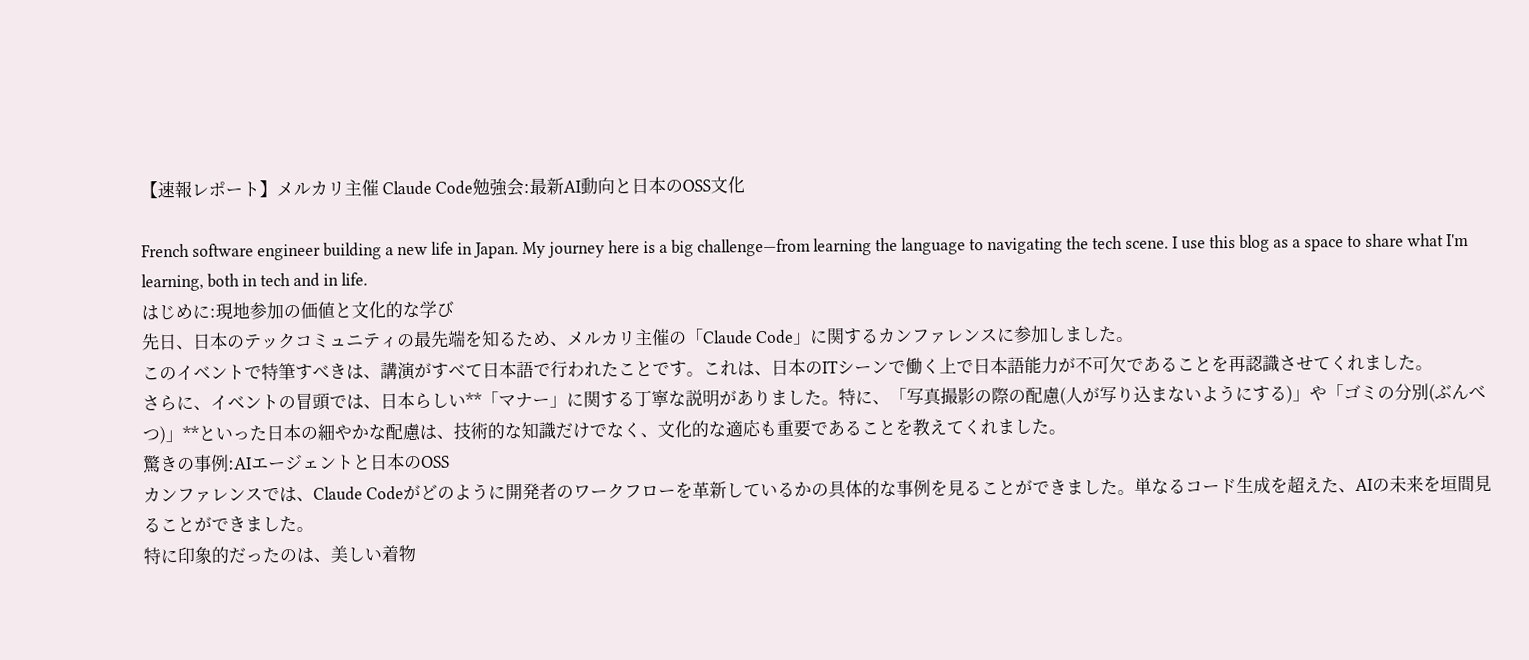【速報レポート】メルカリ主催 Claude Code勉強会:最新AI動向と日本のOSS文化

French software engineer building a new life in Japan. My journey here is a big challenge—from learning the language to navigating the tech scene. I use this blog as a space to share what I'm learning, both in tech and in life.
はじめに:現地参加の価値と文化的な学び
先日、日本のテックコミュニティの最先端を知るため、メルカリ主催の「Claude Code」に関するカンファレンスに参加しました。
このイベントで特筆すべきは、講演がすべて日本語で行われたことです。これは、日本のITシーンで働く上で日本語能力が不可欠であることを再認識させてくれました。
さらに、イベントの冒頭では、日本らしい**「マナー」に関する丁寧な説明がありました。特に、「写真撮影の際の配慮(人が写り込まないようにする)」や「ゴミの分別(ぶんべつ)」**といった日本の細やかな配慮は、技術的な知識だけでなく、文化的な適応も重要であることを教えてくれました。
驚きの事例:AIエージェントと日本のOSS
カンファレンスでは、Claude Codeがどのように開発者のワークフローを革新しているかの具体的な事例を見ることができました。単なるコード生成を超えた、AIの未来を垣間見ることができました。
特に印象的だったのは、美しい着物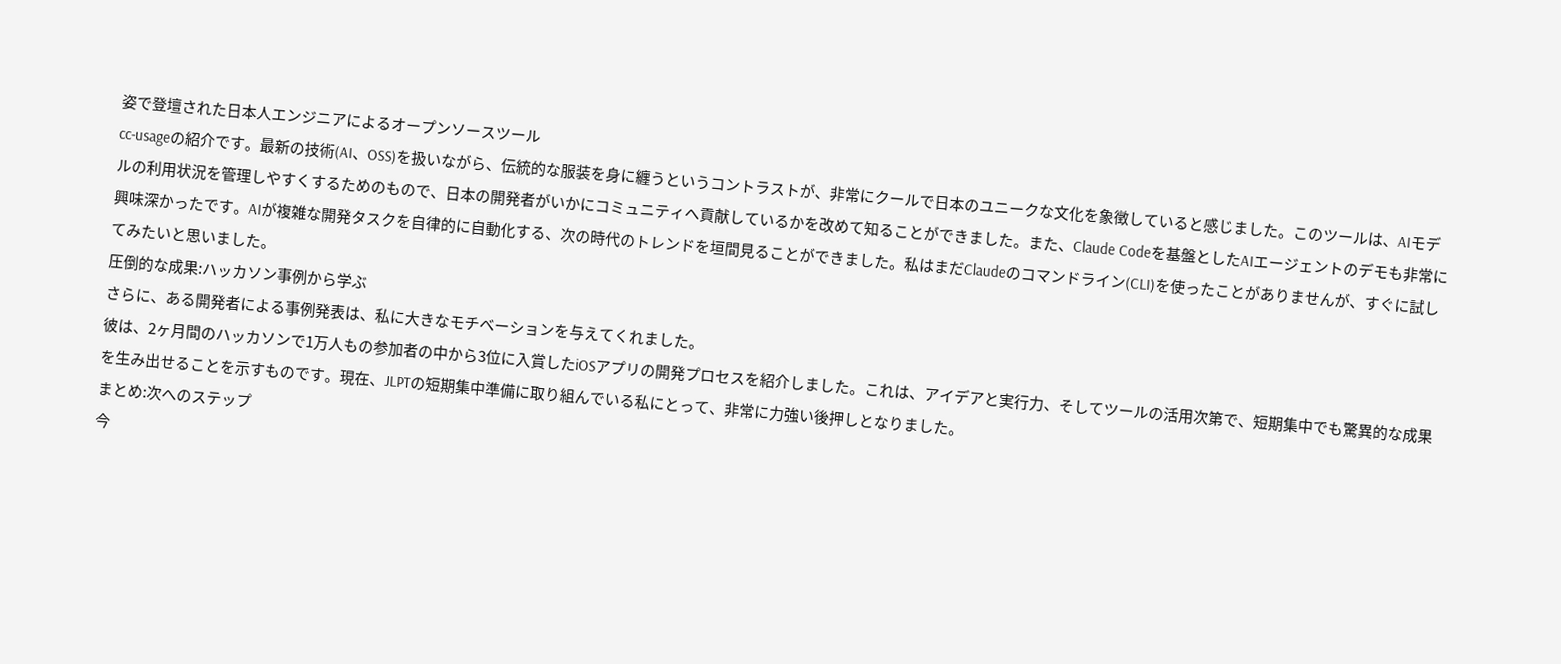姿で登壇された日本人エンジニアによるオープンソースツール
cc-usageの紹介です。最新の技術(AI、OSS)を扱いながら、伝統的な服装を身に纏うというコントラストが、非常にクールで日本のユニークな文化を象徴していると感じました。このツールは、AIモデルの利用状況を管理しやすくするためのもので、日本の開発者がいかにコミュニティへ貢献しているかを改めて知ることができました。また、Claude Codeを基盤としたAIエージェントのデモも非常に興味深かったです。AIが複雑な開発タスクを自律的に自動化する、次の時代のトレンドを垣間見ることができました。私はまだClaudeのコマンドライン(CLI)を使ったことがありませんが、すぐに試してみたいと思いました。
圧倒的な成果:ハッカソン事例から学ぶ
さらに、ある開発者による事例発表は、私に大きなモチベーションを与えてくれました。
彼は、2ヶ月間のハッカソンで1万人もの参加者の中から3位に入賞したiOSアプリの開発プロセスを紹介しました。これは、アイデアと実行力、そしてツールの活用次第で、短期集中でも驚異的な成果を生み出せることを示すものです。現在、JLPTの短期集中準備に取り組んでいる私にとって、非常に力強い後押しとなりました。
まとめ:次へのステップ
今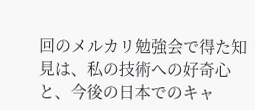回のメルカリ勉強会で得た知見は、私の技術への好奇心と、今後の日本でのキャ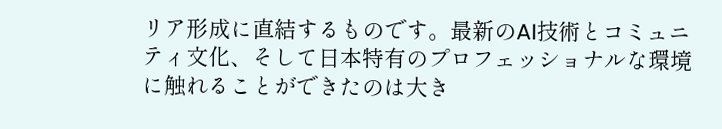リア形成に直結するものです。最新のAI技術とコミュニティ文化、そして日本特有のプロフェッショナルな環境に触れることができたのは大き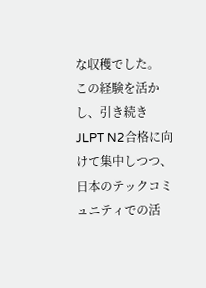な収穫でした。
この経験を活かし、引き続きJLPT N2合格に向けて集中しつつ、日本のテックコミュニティでの活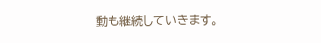動も継続していきます。